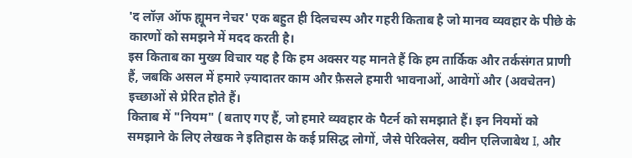'द लॉज़ ऑफ ह्यूमन नेचर' एक बहुत ही दिलचस्प और गहरी किताब है जो मानव व्यवहार के पीछे के कारणों को समझने में मदद करती है।
इस किताब का मुख्य विचार यह है कि हम अक्सर यह मानते हैं कि हम तार्किक और तर्कसंगत प्राणी हैं, जबकि असल में हमारे ज़्यादातर काम और फ़ैसले हमारी भावनाओं, आवेगों और (अवचेतन) इच्छाओं से प्रेरित होते हैं।
किताब में "नियम" ( बताए गए हैं, जो हमारे व्यवहार के पैटर्न को समझाते हैं। इन नियमों को समझाने के लिए लेखक ने इतिहास के कई प्रसिद्ध लोगों, जैसे पेरिक्लेस, क्वीन एलिजाबेथ I, और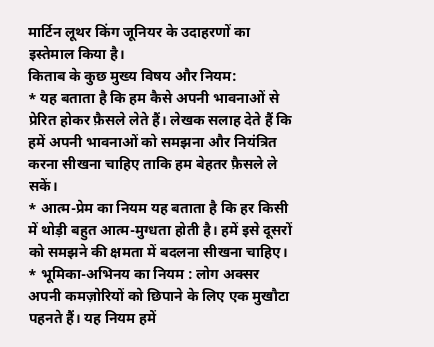मार्टिन लूथर किंग जूनियर के उदाहरणों का इस्तेमाल किया है।
किताब के कुछ मुख्य विषय और नियम:
* यह बताता है कि हम कैसे अपनी भावनाओं से प्रेरित होकर फ़ैसले लेते हैं। लेखक सलाह देते हैं कि हमें अपनी भावनाओं को समझना और नियंत्रित करना सीखना चाहिए ताकि हम बेहतर फ़ैसले ले सकें।
* आत्म-प्रेम का नियम यह बताता है कि हर किसी में थोड़ी बहुत आत्म-मुग्धता होती है। हमें इसे दूसरों को समझने की क्षमता में बदलना सीखना चाहिए।
* भूमिका-अभिनय का नियम : लोग अक्सर अपनी कमज़ोरियों को छिपाने के लिए एक मुखौटा पहनते हैं। यह नियम हमें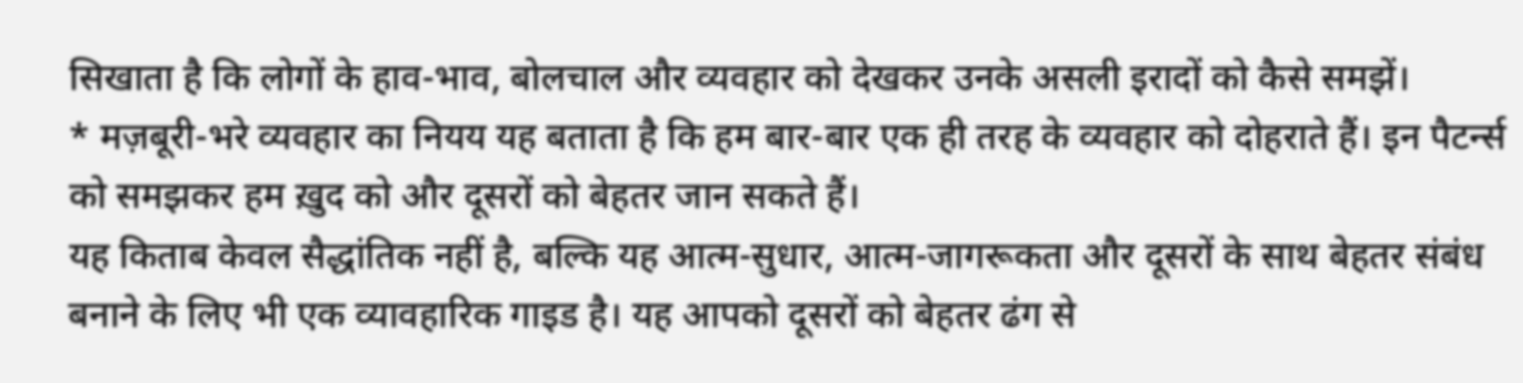सिखाता है कि लोगों के हाव-भाव, बोलचाल और व्यवहार को देखकर उनके असली इरादों को कैसे समझें।
* मज़बूरी-भरे व्यवहार का नियय यह बताता है कि हम बार-बार एक ही तरह के व्यवहार को दोहराते हैं। इन पैटर्न्स को समझकर हम ख़ुद को और दूसरों को बेहतर जान सकते हैं।
यह किताब केवल सैद्धांतिक नहीं है, बल्कि यह आत्म-सुधार, आत्म-जागरूकता और दूसरों के साथ बेहतर संबंध बनाने के लिए भी एक व्यावहारिक गाइड है। यह आपको दूसरों को बेहतर ढंग से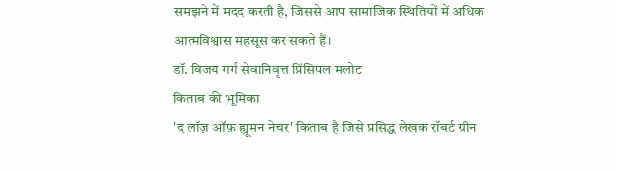समझने में मदद करती है, जिससे आप सामाजिक स्थितियों में अधिक आत्मविश्वास महसूस कर सकते हैं।
डॉ. विजय गर्ग सेवानिवृत्त प्रिंसिपल मलोट
किताब की भूमिका
'द लॉज़ ऑफ़ ह्यूमन नेचर' किताब है जिसे प्रसिद्ध लेखक रॉबर्ट ग्रीन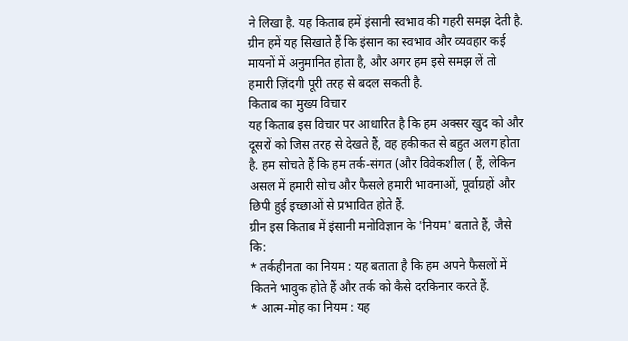ने लिखा है. यह किताब हमें इंसानी स्वभाव की गहरी समझ देती है. ग्रीन हमें यह सिखाते हैं कि इंसान का स्वभाव और व्यवहार कई मायनों में अनुमानित होता है, और अगर हम इसे समझ लें तो हमारी ज़िंदगी पूरी तरह से बदल सकती है.
किताब का मुख्य विचार
यह किताब इस विचार पर आधारित है कि हम अक्सर खुद को और दूसरों को जिस तरह से देखते हैं, वह हकीकत से बहुत अलग होता है. हम सोचते हैं कि हम तर्क-संगत (और विवेकशील ( हैं, लेकिन असल में हमारी सोच और फैसले हमारी भावनाओं, पूर्वाग्रहों और छिपी हुई इच्छाओं से प्रभावित होते हैं.
ग्रीन इस किताब में इंसानी मनोविज्ञान के 'नियम' बताते हैं, जैसे कि:
* तर्कहीनता का नियम : यह बताता है कि हम अपने फैसलों में कितने भावुक होते हैं और तर्क को कैसे दरकिनार करते हैं.
* आत्म-मोह का नियम : यह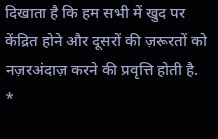दिखाता है कि हम सभी में खुद पर केंद्रित होने और दूसरों की ज़रूरतों को नज़रअंदाज़ करने की प्रवृत्ति होती है.
*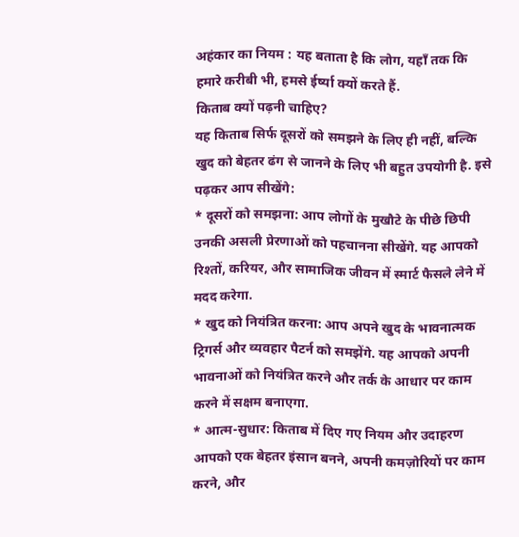अहंकार का नियम : यह बताता है कि लोग, यहाँ तक कि हमारे करीबी भी, हमसे ईर्ष्या क्यों करते हैं.
किताब क्यों पढ़नी चाहिए?
यह किताब सिर्फ दूसरों को समझने के लिए ही नहीं, बल्कि खुद को बेहतर ढंग से जानने के लिए भी बहुत उपयोगी है. इसे पढ़कर आप सीखेंगे:
* दूसरों को समझना: आप लोगों के मुखौटे के पीछे छिपी उनकी असली प्रेरणाओं को पहचानना सीखेंगे. यह आपको रिश्तों, करियर, और सामाजिक जीवन में स्मार्ट फैसले लेने में मदद करेगा.
* खुद को नियंत्रित करना: आप अपने खुद के भावनात्मक ट्रिगर्स और व्यवहार पैटर्न को समझेंगे. यह आपको अपनी भावनाओं को नियंत्रित करने और तर्क के आधार पर काम करने में सक्षम बनाएगा.
* आत्म-सुधार: किताब में दिए गए नियम और उदाहरण आपको एक बेहतर इंसान बनने, अपनी कमज़ोरियों पर काम करने, और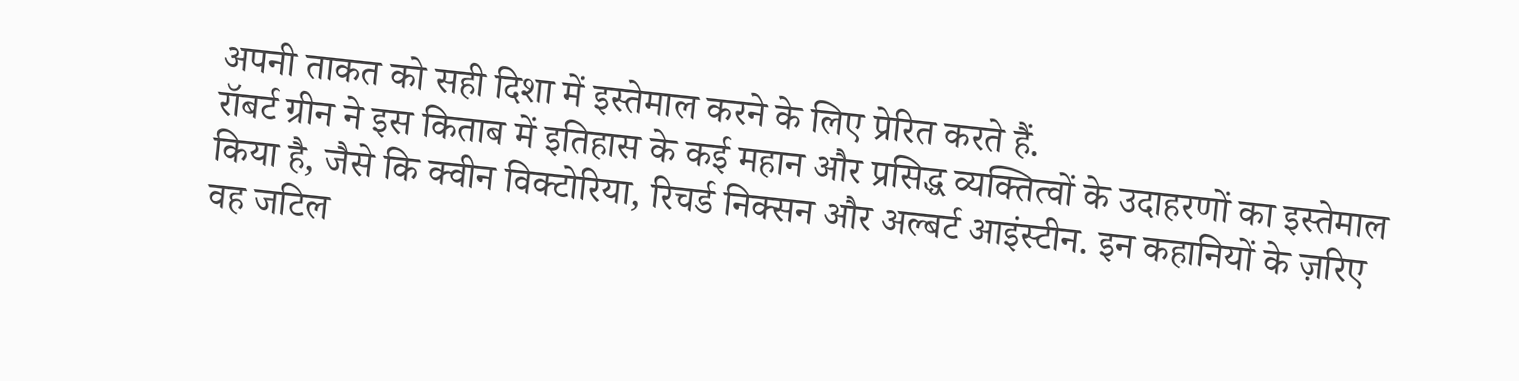अपनी ताकत को सही दिशा में इस्तेमाल करने के लिए प्रेरित करते हैं.
रॉबर्ट ग्रीन ने इस किताब में इतिहास के कई महान और प्रसिद्ध व्यक्तित्वों के उदाहरणों का इस्तेमाल किया है, जैसे कि क्वीन विक्टोरिया, रिचर्ड निक्सन और अल्बर्ट आइंस्टीन. इन कहानियों के ज़रिए वह जटिल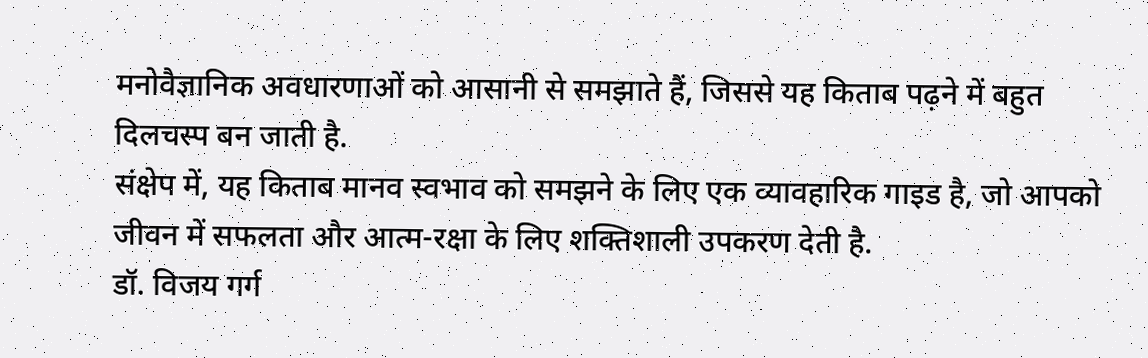मनोवैज्ञानिक अवधारणाओं को आसानी से समझाते हैं, जिससे यह किताब पढ़ने में बहुत दिलचस्प बन जाती है.
संक्षेप में, यह किताब मानव स्वभाव को समझने के लिए एक व्यावहारिक गाइड है, जो आपको जीवन में सफलता और आत्म-रक्षा के लिए शक्तिशाली उपकरण देती है.
डॉ. विजय गर्ग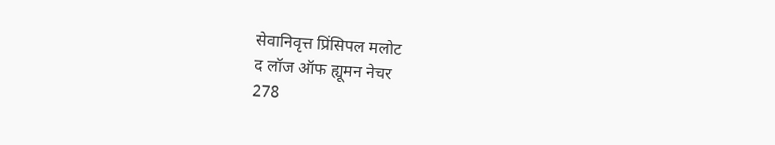सेवानिवृत्त प्रिंसिपल मलोट
द लॉज ऑफ ह्यूमन नेचर
278